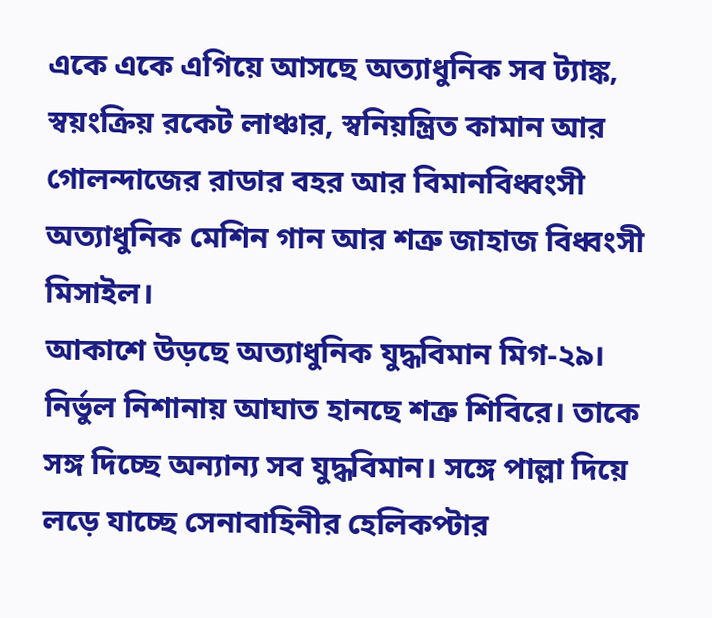একে একে এগিয়ে আসছে অত্যাধুনিক সব ট্যাঙ্ক, স্বয়ংক্রিয় রকেট লাঞ্চার, স্বনিয়ন্ত্রিত কামান আর গোলন্দাজের রাডার বহর আর বিমানবিধ্বংসী অত্যাধুনিক মেশিন গান আর শত্রু জাহাজ বিধ্বংসী মিসাইল।
আকাশে উড়ছে অত্যাধুনিক যুদ্ধবিমান মিগ-২৯। নির্ভুল নিশানায় আঘাত হানছে শত্রু শিবিরে। তাকে সঙ্গ দিচ্ছে অন্যান্য সব যুদ্ধবিমান। সঙ্গে পাল্লা দিয়ে লড়ে যাচ্ছে সেনাবাহিনীর হেলিকপ্টার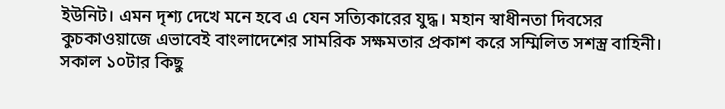ইউনিট। এমন দৃশ্য দেখে মনে হবে এ যেন সত্যিকারের যুদ্ধ। মহান স্বাধীনতা দিবসের কুচকাওয়াজে এভাবেই বাংলাদেশের সামরিক সক্ষমতার প্রকাশ করে সম্মিলিত সশস্ত্র বাহিনী।
সকাল ১০টার কিছু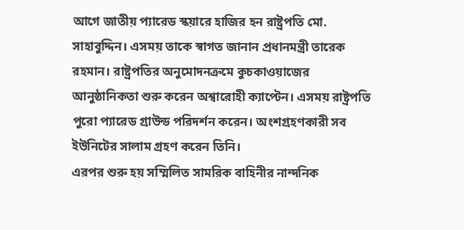আগে জাতীয় প্যারেড স্কয়ারে হাজির হন রাষ্ট্রপতি মো. সাহাবুদ্দিন। এসময় তাকে স্বাগত জানান প্রধানমন্ত্রী তারেক রহমান। রাষ্ট্রপতির অনুমোদনক্রমে কুচকাওয়াজের আনুষ্ঠানিকতা শুরু করেন অশ্বারোহী ক্যাপ্টেন। এসময় রাষ্ট্রপতি পুরো প্যারেড গ্রাউন্ড পরিদর্শন করেন। অংশগ্রহণকারী সব ইউনিটের সালাম গ্রহণ করেন তিনি।
এরপর শুরু হয় সম্মিলিত সামরিক বাহিনীর নান্দনিক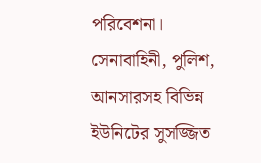পরিবেশনা। সেনাবাহিনী, পুলিশ, আনসারসহ বিভিন্ন ইউনিটের সুসজ্জিত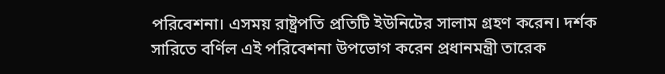পরিবেশনা। এসময় রাষ্ট্রপতি প্রতিটি ইউনিটের সালাম গ্রহণ করেন। দর্শক সারিতে বর্ণিল এই পরিবেশনা উপভোগ করেন প্রধানমন্ত্রী তারেক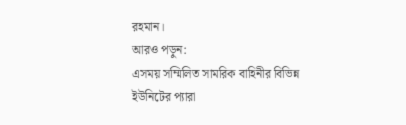রহমান।
আরও পড়ুন:
এসময় সম্মিলিত সামরিক বাহিনীর বিভিন্ন ইউনিটের প্যারা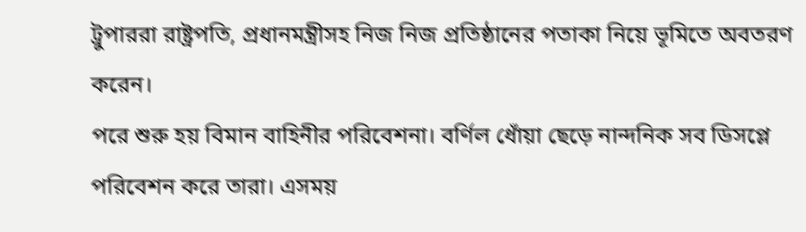ট্রুপাররা রাষ্ট্রপতি, প্রধানমন্ত্রীসহ নিজ নিজ প্রতিষ্ঠানের পতাকা নিয়ে ভূমিতে অবতরণ করেন।
পরে শুরু হয় বিমান বাহিনীর পরিবেশনা। বর্ণিল ধোঁয়া ছেড়ে নান্দনিক সব ডিসপ্লে পরিবেশন করে তারা। এসময়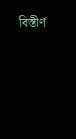বিস্তীর্ণ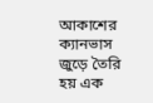আকাশের ক্যানভাস জুড়ে তৈরি হয় এক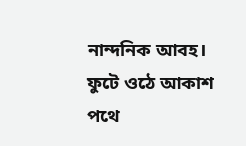নান্দনিক আবহ। ফুটে ওঠে আকাশ পথে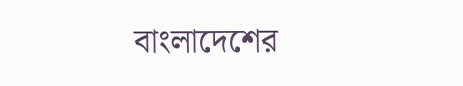বাংলাদেশের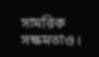সামরিক সক্ষমতাও।